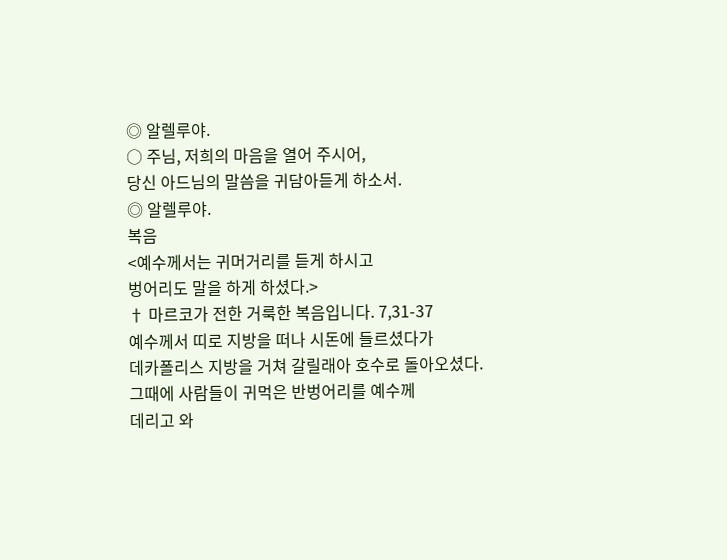◎ 알렐루야.
○ 주님, 저희의 마음을 열어 주시어,
당신 아드님의 말씀을 귀담아듣게 하소서.
◎ 알렐루야.
복음
<예수께서는 귀머거리를 듣게 하시고
벙어리도 말을 하게 하셨다.>
† 마르코가 전한 거룩한 복음입니다. 7,31-37
예수께서 띠로 지방을 떠나 시돈에 들르셨다가
데카폴리스 지방을 거쳐 갈릴래아 호수로 돌아오셨다.
그때에 사람들이 귀먹은 반벙어리를 예수께
데리고 와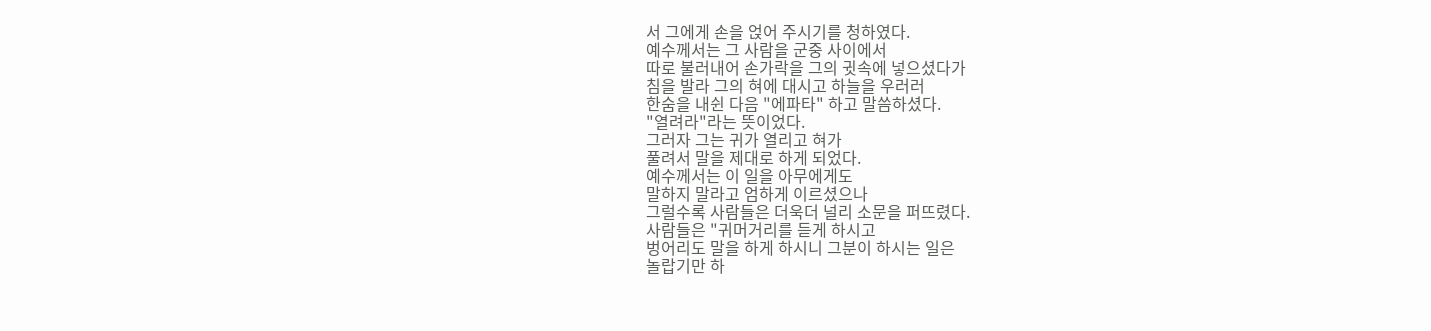서 그에게 손을 얹어 주시기를 청하였다.
예수께서는 그 사람을 군중 사이에서
따로 불러내어 손가락을 그의 귓속에 넣으셨다가
침을 발라 그의 혀에 대시고 하늘을 우러러
한숨을 내쉰 다음 "에파타" 하고 말씀하셨다.
"열려라"라는 뜻이었다.
그러자 그는 귀가 열리고 혀가
풀려서 말을 제대로 하게 되었다.
예수께서는 이 일을 아무에게도
말하지 말라고 엄하게 이르셨으나
그럴수록 사람들은 더욱더 널리 소문을 퍼뜨렸다.
사람들은 "귀머거리를 듣게 하시고
벙어리도 말을 하게 하시니 그분이 하시는 일은
놀랍기만 하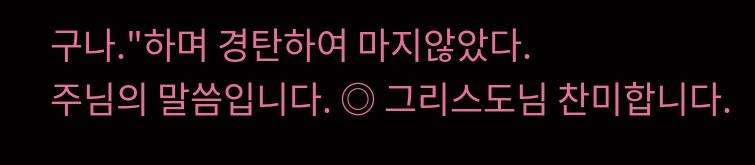구나."하며 경탄하여 마지않았다.
주님의 말씀입니다. ◎ 그리스도님 찬미합니다.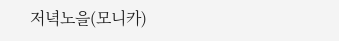저녁노을(모니카)